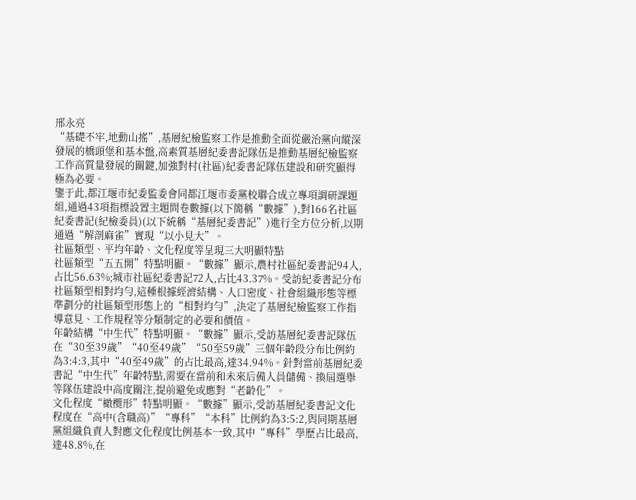邢永亮
“基礎不牢,地動山搖”,基層紀檢監察工作是推動全面從嚴治黨向縱深發展的橋頭堡和基本盤,高素質基層紀委書記隊伍是推動基層紀檢監察工作高質量發展的關鍵,加強對村(社區)紀委書記隊伍建設和研究顯得極為必要。
鑒于此,都江堰市紀委監委會同都江堰市委黨校聯合成立專項調研課題組,通過43項指標設置主題問卷數據(以下簡稱“數據”),對166名社區紀委書記(紀檢委員)(以下統稱“基層紀委書記”)進行全方位分析,以期通過“解剖麻雀”實現“以小見大”。
社區類型、平均年齡、文化程度等呈現三大明顯特點
社區類型“五五開”特點明顯。“數據”顯示,農村社區紀委書記94人,占比56.63%;城市社區紀委書記72人,占比43.37%。受訪紀委書記分布社區類型相對均勻,這種根據經濟結構、人口密度、社會組織形態等標準劃分的社區類型形態上的“相對均勻”,決定了基層紀檢監察工作指導意見、工作規程等分類制定的必要和價值。
年齡結構“中生代”特點明顯。“數據”顯示,受訪基層紀委書記隊伍在“30至39歲”“40至49歲”“50至59歲”三個年齡段分布比例約為3:4:3,其中“40至49歲”的占比最高,達34.94%。針對當前基層紀委書記“中生代”年齡特點,需要在當前和未來后備人員儲備、換屆選舉等隊伍建設中高度關注,提前避免或應對“老齡化”。
文化程度“橄欖形”特點明顯。“數據”顯示,受訪基層紀委書記文化程度在“高中(含職高)”“專科”“本科”比例約為3:5:2,與同期基層黨組織負責人對應文化程度比例基本一致,其中“專科”學歷占比最高,達48.8%,在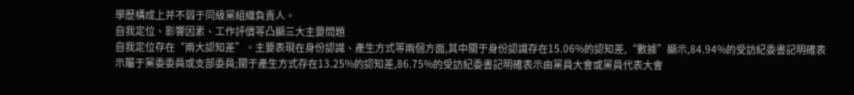學歷構成上并不弱于同級黨組織負責人。
自我定位、影響因素、工作評價等凸顯三大主要問題
自我定位存在“兩大認知差”。主要表現在身份認識、產生方式等兩個方面,其中關于身份認識存在15.06%的認知差,“數據”顯示,84.94%的受訪紀委書記明確表示屬于黨委委員或支部委員;關于產生方式存在13.25%的認知差,86.75%的受訪紀委書記明確表示由黨員大會或黨員代表大會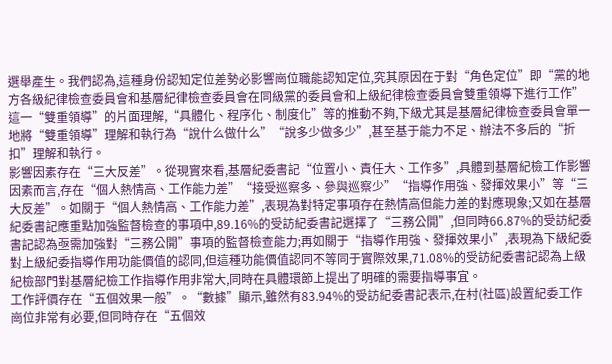選舉產生。我們認為,這種身份認知定位差勢必影響崗位職能認知定位,究其原因在于對“角色定位”即“黨的地方各級紀律檢查委員會和基層紀律檢查委員會在同級黨的委員會和上級紀律檢查委員會雙重領導下進行工作”這一“雙重領導”的片面理解,“具體化、程序化、制度化”等的推動不夠,下級尤其是基層紀律檢查委員會單一地將“雙重領導”理解和執行為“說什么做什么”“說多少做多少”,甚至基于能力不足、辦法不多后的“折扣”理解和執行。
影響因素存在“三大反差”。從現實來看,基層紀委書記“位置小、責任大、工作多”,具體到基層紀檢工作影響因素而言,存在“個人熱情高、工作能力差”“接受巡察多、參與巡察少”“指導作用強、發揮效果小”等“三大反差”。如關于“個人熱情高、工作能力差”,表現為對特定事項存在熱情高但能力差的對應現象;又如在基層紀委書記應重點加強監督檢查的事項中,89.16%的受訪紀委書記選擇了“三務公開”,但同時66.87%的受訪紀委書記認為亟需加強對“三務公開”事項的監督檢查能力;再如關于“指導作用強、發揮效果小”,表現為下級紀委對上級紀委指導作用功能價值的認同,但這種功能價值認同不等同于實際效果,71.08%的受訪紀委書記認為上級紀檢部門對基層紀檢工作指導作用非常大,同時在具體環節上提出了明確的需要指導事宜。
工作評價存在“五個效果一般”。“數據”顯示,雖然有83.94%的受訪紀委書記表示,在村(社區)設置紀委工作崗位非常有必要,但同時存在“五個效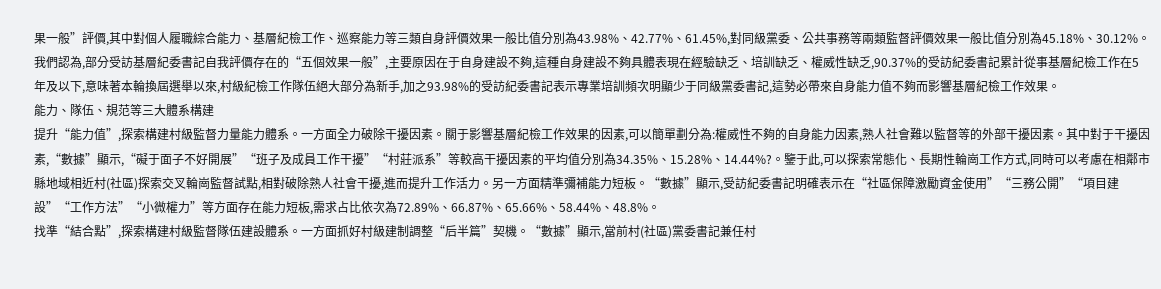果一般”評價,其中對個人履職綜合能力、基層紀檢工作、巡察能力等三類自身評價效果一般比值分別為43.98%、42.77%、61.45%,對同級黨委、公共事務等兩類監督評價效果一般比值分別為45.18%、30.12%。我們認為,部分受訪基層紀委書記自我評價存在的“五個效果一般”,主要原因在于自身建設不夠,這種自身建設不夠具體表現在經驗缺乏、培訓缺乏、權威性缺乏,90.37%的受訪紀委書記累計從事基層紀檢工作在5年及以下,意味著本輪換屆選舉以來,村級紀檢工作隊伍絕大部分為新手,加之93.98%的受訪紀委書記表示專業培訓頻次明顯少于同級黨委書記,這勢必帶來自身能力值不夠而影響基層紀檢工作效果。
能力、隊伍、規范等三大體系構建
提升“能力值”,探索構建村級監督力量能力體系。一方面全力破除干擾因素。關于影響基層紀檢工作效果的因素,可以簡單劃分為:權威性不夠的自身能力因素,熟人社會難以監督等的外部干擾因素。其中對于干擾因素,“數據”顯示,“礙于面子不好開展”“班子及成員工作干擾”“村莊派系”等較高干擾因素的平均值分別為34.35%、15.28%、14.44%?。鑒于此,可以探索常態化、長期性輪崗工作方式,同時可以考慮在相鄰市縣地域相近村(社區)探索交叉輪崗監督試點,相對破除熟人社會干擾,進而提升工作活力。另一方面精準彌補能力短板。“數據”顯示,受訪紀委書記明確表示在“社區保障激勵資金使用”“三務公開”“項目建設”“工作方法”“小微權力”等方面存在能力短板,需求占比依次為72.89%、66.87%、65.66%、58.44%、48.8%。
找準“結合點”,探索構建村級監督隊伍建設體系。一方面抓好村級建制調整“后半篇”契機。“數據”顯示,當前村(社區)黨委書記兼任村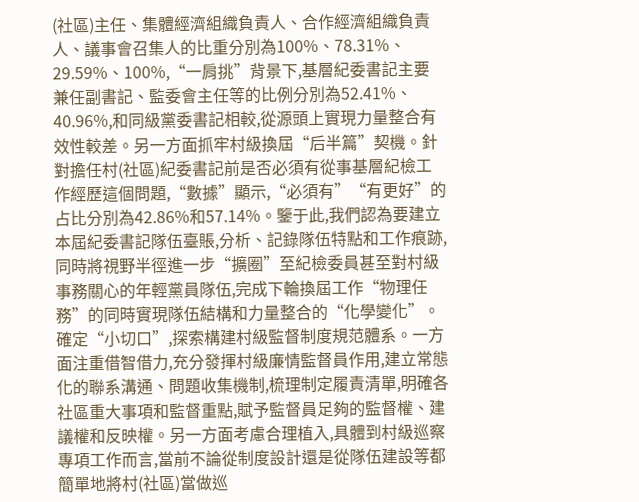(社區)主任、集體經濟組織負責人、合作經濟組織負責人、議事會召集人的比重分別為100%、78.31%、29.59%、100%,“一肩挑”背景下,基層紀委書記主要兼任副書記、監委會主任等的比例分別為52.41%、40.96%,和同級黨委書記相較,從源頭上實現力量整合有效性較差。另一方面抓牢村級換屆“后半篇”契機。針對擔任村(社區)紀委書記前是否必須有從事基層紀檢工作經歷這個問題,“數據”顯示,“必須有”“有更好”的占比分別為42.86%和57.14%。鑒于此,我們認為要建立本屆紀委書記隊伍臺賬,分析、記錄隊伍特點和工作痕跡,同時將視野半徑進一步“擴圈”至紀檢委員甚至對村級事務關心的年輕黨員隊伍,完成下輪換屆工作“物理任務”的同時實現隊伍結構和力量整合的“化學變化”。
確定“小切口”,探索構建村級監督制度規范體系。一方面注重借智借力,充分發揮村級廉情監督員作用,建立常態化的聯系溝通、問題收集機制,梳理制定履責清單,明確各社區重大事項和監督重點,賦予監督員足夠的監督權、建議權和反映權。另一方面考慮合理植入,具體到村級巡察專項工作而言,當前不論從制度設計還是從隊伍建設等都簡單地將村(社區)當做巡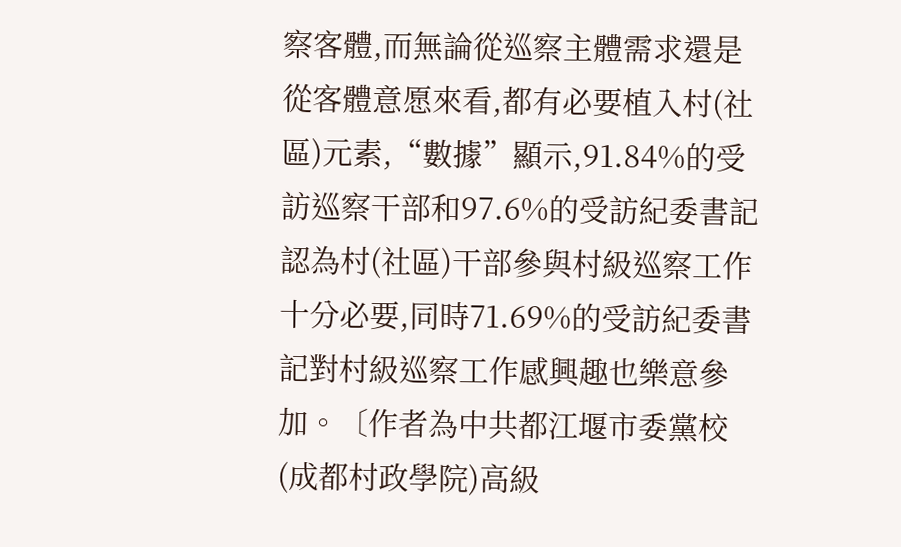察客體,而無論從巡察主體需求還是從客體意愿來看,都有必要植入村(社區)元素,“數據”顯示,91.84%的受訪巡察干部和97.6%的受訪紀委書記認為村(社區)干部參與村級巡察工作十分必要,同時71.69%的受訪紀委書記對村級巡察工作感興趣也樂意參加。〔作者為中共都江堰市委黨校(成都村政學院)高級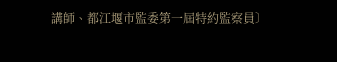講師、都江堰市監委第一屆特約監察員〕